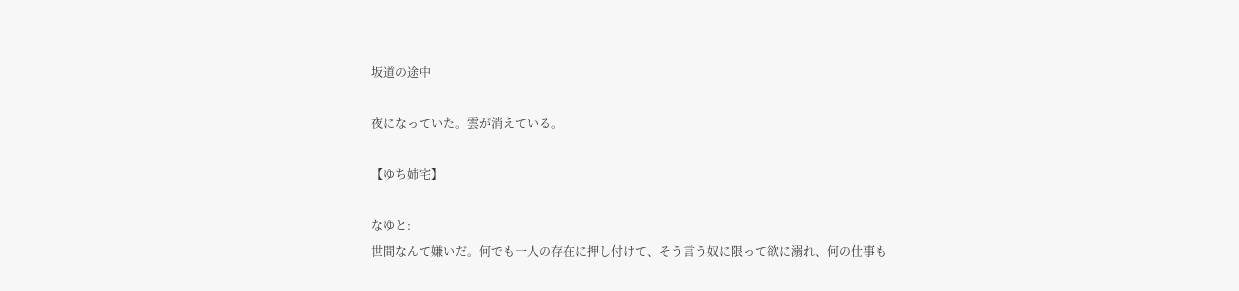坂道の途中

夜になっていた。雲が消えている。

【ゆち姉宅】

なゆと:
世間なんて嫌いだ。何でも一人の存在に押し付けて、そう言う奴に限って欲に溺れ、何の仕事も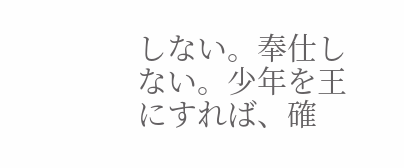しない。奉仕しない。少年を王にすれば、確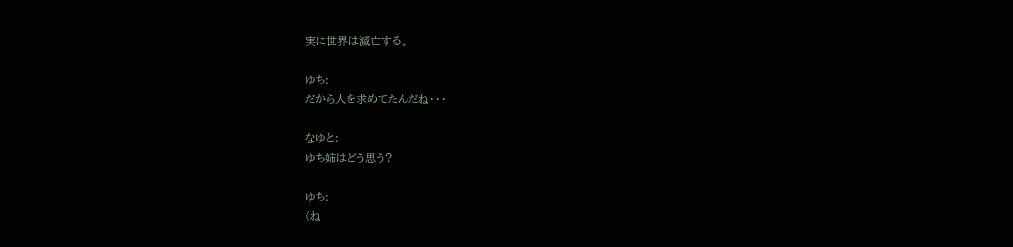実に世界は滅亡する。

ゆち:
だから人を求めてたんだね・・・

なゆと:
ゆち姉はどう思う?

ゆち:
(ね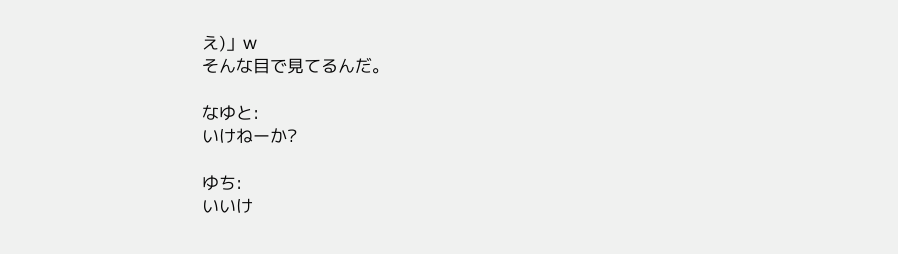え)」w
そんな目で見てるんだ。

なゆと:
いけねーか?

ゆち:
いいけ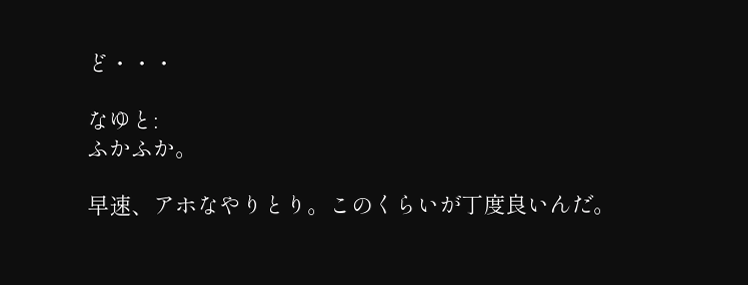ど・・・

なゆと:
ふかふか。

早速、アホなやりとり。このくらいが丁度良いんだ。